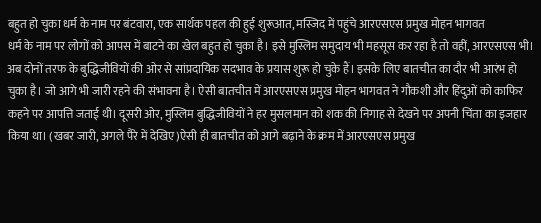बहुत हो चुका धर्म के नाम पर बंटवारा, एक सार्थक पहल की हुई शुरूआत, मस्जिद में पहुंचे आरएसएस प्रमुख मोहन भागवत
धर्म के नाम पर लोगों को आपस में बाटने का खेल बहुत हो चुका है। इसे मुस्लिम समुदाय भी महसूस कर रहा है तो वहीं, आरएसएस भी। अब दोनों तरफ के बुद्धिजीवियों की ओर से सांप्रदायिक सदभाव के प्रयास शुरू हो चुके हैं। इसके लिए बातचीत का दौर भी आरंभ हो चुका है। जो आगे भी जारी रहने की संभावना है। ऐसी बातचीत में आरएसएस प्रमुख मोहन भागवत ने गौकशी और हिंदुओं को काफिर कहने पर आपत्ति जताई थी। दूसरी ओर, मुस्लिम बुद्धिजीवियों ने हर मुसलमान को शक की निगाह से देखने पर अपनी चिंता का इजहार किया था। (खबर जारी, अगले पैरे में देखिए)ऐसी ही बातचीत को आगे बढ़ाने के क्रम में आरएसएस प्रमुख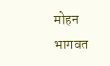मोहन भागवत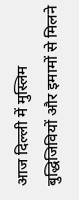आज दिल्ली में मुस्लिम बुद्धिजिवियों और इमामों से मिलने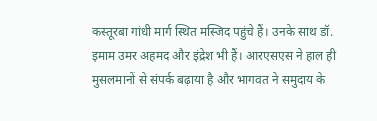कस्तूरबा गांधी मार्ग स्थित मस्जिद पहुंचे हैं। उनके साथ डॉ. इमाम उमर अहमद और इंद्रेश भी हैं। आरएसएस ने हाल ही मुसलमानों से संपर्क बढ़ाया है और भागवत ने समुदाय के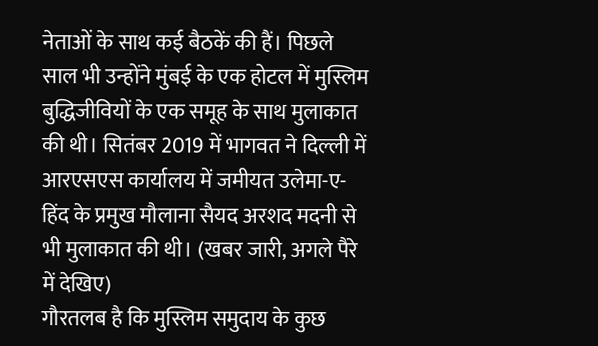नेताओं के साथ कई बैठकें की हैं। पिछले साल भी उन्होंने मुंबई के एक होटल में मुस्लिम बुद्धिजीवियों के एक समूह के साथ मुलाकात की थी। सितंबर 2019 में भागवत ने दिल्ली में आरएसएस कार्यालय में जमीयत उलेमा-ए-हिंद के प्रमुख मौलाना सैयद अरशद मदनी से भी मुलाकात की थी। (खबर जारी, अगले पैरे में देखिए)
गौरतलब है कि मुस्लिम समुदाय के कुछ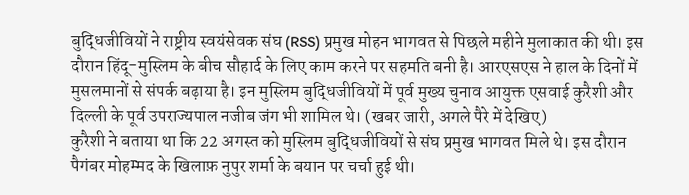बुद्धिजीवियों ने राष्ट्रीय स्वयंसेवक संघ (RSS) प्रमुख मोहन भागवत से पिछले महीने मुलाकात की थी। इस दौरान हिंदू-मुस्लिम के बीच सौहार्द के लिए काम करने पर सहमति बनी है। आरएसएस ने हाल के दिनों में मुसलमानों से संपर्क बढ़ाया है। इन मुस्लिम बुद्धिजीवियों में पूर्व मुख्य चुनाव आयुक्त एसवाई कुरैशी और दिल्ली के पूर्व उपराज्यपाल नजीब जंग भी शामिल थे। (खबर जारी, अगले पैरे में देखिए)
कुरैशी ने बताया था कि 22 अगस्त को मुस्लिम बुद्धिजीवियों से संघ प्रमुख भागवत मिले थे। इस दौरान पैगंबर मोहम्मद के खिलाफ़ नुपुर शर्मा के बयान पर चर्चा हुई थी।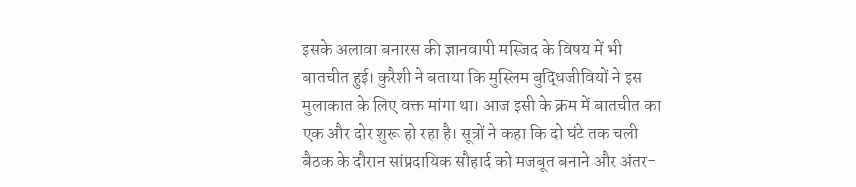इसके अलावा बनारस की ज्ञानवापी मस्जिद के विषय में भी बातचीत हुई। कुरैशी ने बताया कि मुस्लिम बुद्धिजीवियों ने इस मुलाकात के लिए वक्त मांगा था। आज इसी के क्रम में बातचीत का एक और दोर शुरू हो रहा है। सूत्रों ने कहा कि दो घंटे तक चली बैठक के दौरान सांप्रदायिक सौहार्द को मजबूत बनाने और अंतर-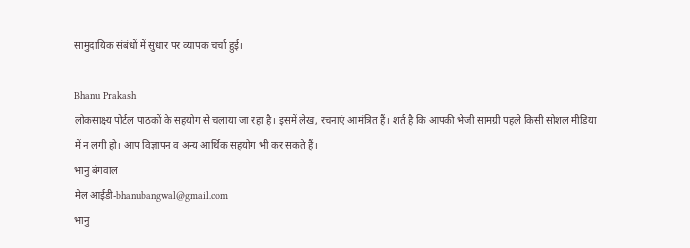सामुदायिक संबंधों में सुधार पर व्यापक चर्चा हुई।

Bhanu Prakash
लोकसाक्ष्य पोर्टल पाठकों के सहयोग से चलाया जा रहा है। इसमें लेख, रचनाएं आमंत्रित हैं। शर्त है कि आपकी भेजी सामग्री पहले किसी सोशल मीडिया में न लगी हो। आप विज्ञापन व अन्य आर्थिक सहयोग भी कर सकते हैं।
भानु बंगवाल
मेल आईडी-bhanubangwal@gmail.com
भानु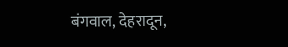बंगवाल, देहरादून,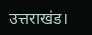उत्तराखंड।